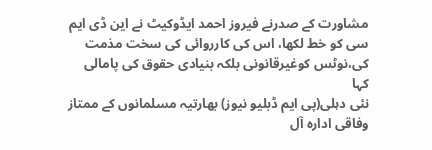مشاورت کے صدرنے فیروز احمد ایڈوکیٹ نے این ڈی ایم سی کو خط لکھا، اس کی کارروائی کی سخت مذمت کی،نوٹس کوغیرقانونی بلکہ بنیادی حقوق کی پامالی کہا
نئی دہلی(پی ایم ڈبلیو نیوز) بھارتیہ مسلمانوں کے ممتاز وفاقی ادارہ آل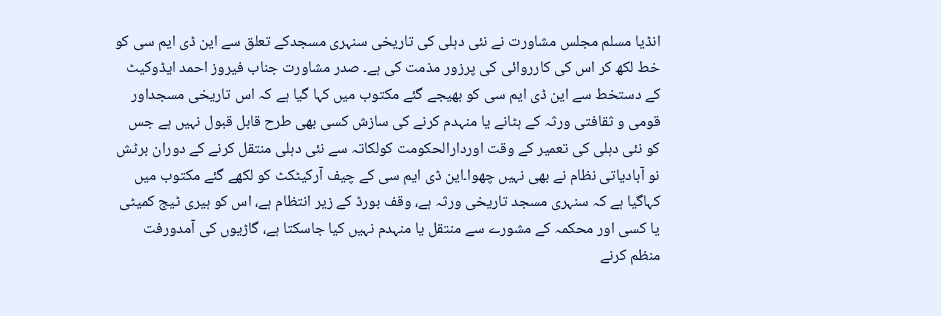انڈیا مسلم مجلس مشاورت نے نئی دہلی کی تاریخی سنہری مسجدکے تعلق سے این ڈی ایم سی کو خط لکھ کر اس کی کارروائی کی پرزور مذمت کی ہے۔ صدر مشاورت جناب فیروز احمد ایڈوکیٹ کے دستخط سے این ڈی ایم سی کو بھیجے گئے مکتوب میں کہا گیا ہے کہ اس تاریخی مسجداور قومی و ثقافتی ورثہ کے ہٹانے یا منہدم کرنے کی سازش کسی بھی طرح قابل قبول نہیں ہے جس کو نئی دہلی کی تعمیر کے وقت اوردارالحکومت کولکاتہ سے نئی دہلی منتقل کرنے کے دوران برٹش نو آبادیاتی نظام نے بھی نہیں چھوا۔این ڈی ایم سی کے چیف آرکیٹکٹ کو لکھے گئے مکتوب میں کہاگیا ہے کہ سنہری مسجد تاریخی ورثہ ہے، وقف بورڈ کے زیر انتظام ہے، اس کو ہیری ٹیج کمیٹی یا کسی اور محکمہ کے مشورے سے منتقل یا منہدم نہیں کیا جاسکتا ہے، گاڑیوں کی آمدورفت منظم کرنے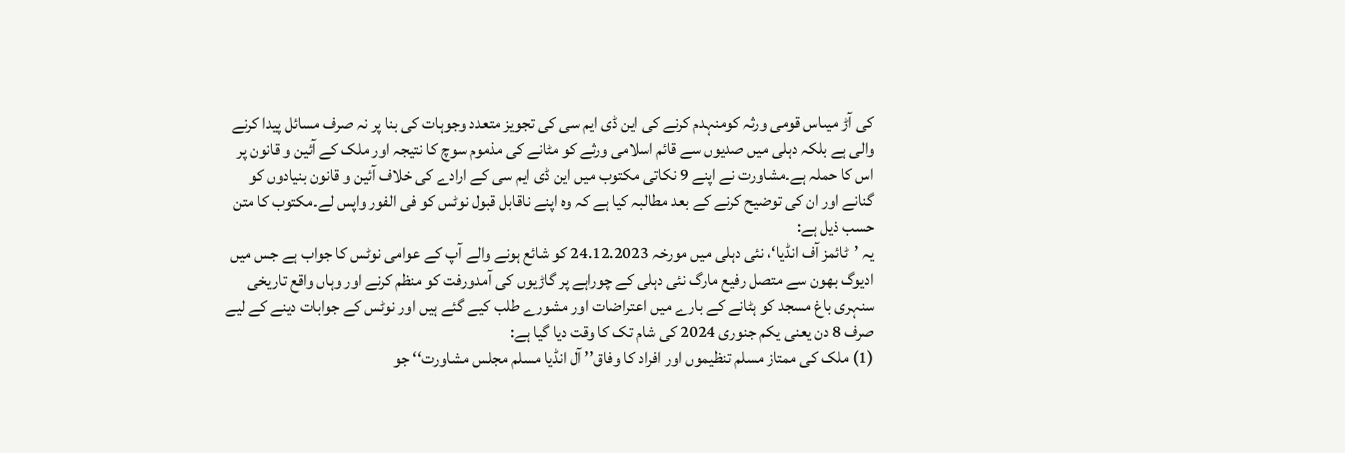کی آڑ میںاس قومی ورثہ کومنہدم کرنے کی این ڈی ایم سی کی تجویز متعدد وجوہات کی بنا پر نہ صرف مسائل پیدا کرنے والی ہے بلکہ دہلی میں صدیوں سے قائم اسلامی ورثے کو مٹانے کی مذموم سوچ کا نتیجہ اور ملک کے آئین و قانون پر اس کا حملہ ہے۔مشاورت نے اپنے 9 نکاتی مکتوب میں این ڈی ایم سی کے ارادے کی خلاف آئین و قانون بنیادوں کو گنانے اور ان کی توضیح کرنے کے بعد مطالبہ کیا ہے کہ وہ اپنے ناقابل قبول نوٹس کو فی الفور واپس لے۔مکتوب کا متن حسب ذیل ہے:
یہ ’ٹائمز آف انڈیا‘، نئی دہلی میں مورخہ 24.12.2023 کو شائع ہونے والے آپ کے عوامی نوٹس کا جواب ہے جس میں ادیوگ بھون سے متصل رفیع مارگ نئی دہلی کے چوراہے پر گاڑیوں کی آمدورفت کو منظم کرنے اور وہاں واقع تاریخی سنہری باغ مسجد کو ہٹانے کے بارے میں اعتراضات اور مشورے طلب کیے گئے ہیں اور نوٹس کے جوابات دینے کے لیے صرف 8 دن یعنی یکم جنوری 2024 کی شام تک کا وقت دیا گیا ہے:
(1) ملک کی ممتاز مسلم تنظیموں اور افراد کا وفاق’’ آل انڈیا مسلم مجلس مشاورت‘‘ جو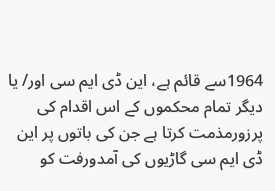1964سے قائم ہے، این ڈی ایم سی اور/ یا دیگر تمام محکموں کے اس اقدام کی پرزورمذمت کرتا ہے جن کی باتوں پر این ڈی ایم سی گاڑیوں کی آمدورفت کو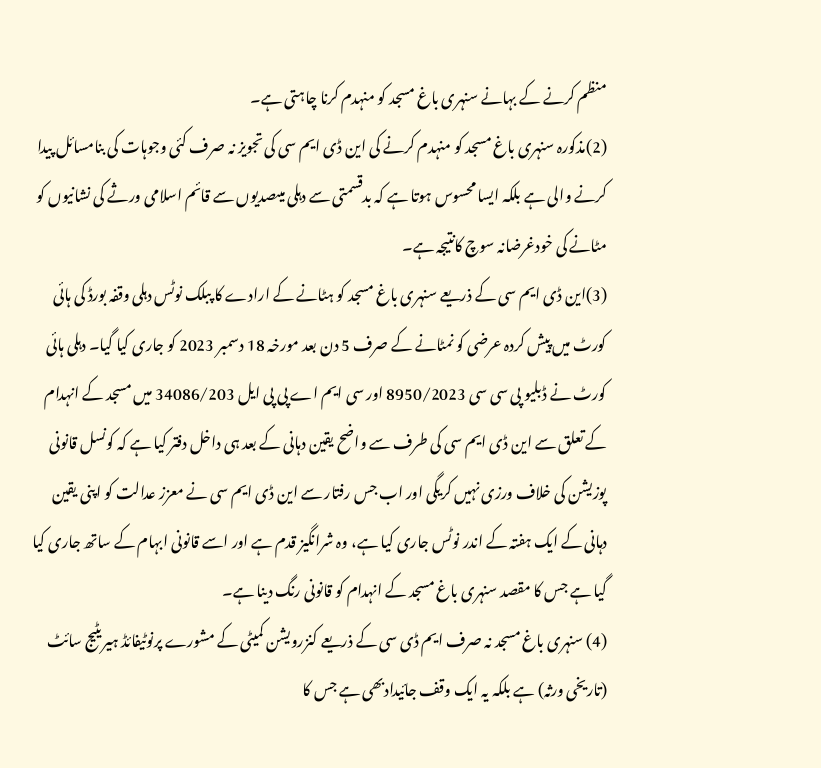منظم کرنے کے بہانے سنہری باغ مسجد کو منہدم کرنا چاہتی ہے۔
(2)مذکورہ سنہری باغ مسجد کو منہدم کرنے کی این ڈی ایم سی کی تجویز نہ صرف کئی وجوہات کی بنامسائل پیدا کرنے والی ہے بلکہ ایسا محسوس ہوتا ہے کہ بدقسمتی سے دہلی میںصدیوں سے قائم اسلامی ورثے کی نشانیوں کو مٹانے کی خودغرضانہ سوچ کانتیجہ ہے۔
(3)این ڈی ایم سی کے ذریعے سنہری باغ مسجد کو ہٹانے کے ارادے کا پبلک نوٹس دہلی وقفہ بورڈ کی ہائی کورٹ میں پیش کردہ عرضی کو نمٹانے کے صرف 5 دن بعد مورخہ 18 دسمبر 2023 کو جاری کیا گیا۔ دہلی ہائی کورٹ نے ڈبلیو پی سی سی 8950/2023 اور سی ایم اے پی پی ایل 34086/203 میں مسجد کے انہدام کے تعلق سے این ڈی ایم سی کی طرف سے واضح یقین دہانی کے بعد ہی داخل دفتر کیا ہے کہ کونسل قانونی پوزیشن کی خلاف ورزی نہیں کریگی اور اب جس رفتار سے این ڈی ایم سی نے معزز عدالت کو اپنی یقین دہانی کے ایک ہفتہ کے اندر نوٹس جاری کیا ہے، وہ شرانگیز قدم ہے اور اسے قانونی ابہام کے ساتھ جاری کیا گیا ہے جس کا مقصد سنہری باغ مسجد کے انہدام کو قانونی رنگ دینا ہے۔
(4) سنہری باغ مسجد نہ صرف ایم ڈی سی کے ذریعے کنزرویشن کمیٹی کے مشورے پرنوٹیفائڈ ہیریٹیج سائٹ (تاریخی ورثہ) ہے بلکہ یہ ایک وقف جائیدادبھی ہے جس کا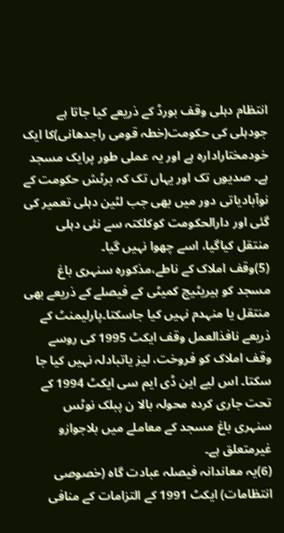انتظام دہلی وقف بورڈ کے ذریعے کیا جاتا ہے جودہلی کی حکومت(خطہ قومی راجدھانی)کا ایک خودمختارادارہ ہے اور یہ عملی طور پرایک مسجد ہے۔ صدیوں تک اور یہاں تک کہ برٹش حکومت کے نوآبادیاتی دور میں بھی جب لٹین دہلی تعمیر کی گئی اور دارالحکومت کوکلکتہ سے نئی دہلی منتقل کیاگیا، اسے چھوا نہیں گیا۔
(5)وقف املاک کے ناطے،مذکورہ سنہری باغ مسجد کو ہیریٹیج کمیٹی کے فیصلے کے ذریعے بھی منتقل یا منہدم نہیں کیا جاسکتا۔پارلیمنٹ کے ذریعے نافذالعمل وقف ایکٹ 1995 کی روسے وقف املاک کو فروخت، لیز یاتبادلہ نہیں کیا جا سکتا۔ اس لیے این ڈی ایم سی ایکٹ 1994 کے تحت جاری کردہ محولہ بالا ن پبلک نوٹس سنہری باغ مسجد کے معاملے میں بلاجوازو غیرمتعلق ہے۔
(6)یہ معاندانہ فیصلہ عبادت گاہ (خصوصی انتظامات) ایکٹ 1991 کے التزامات کے منافی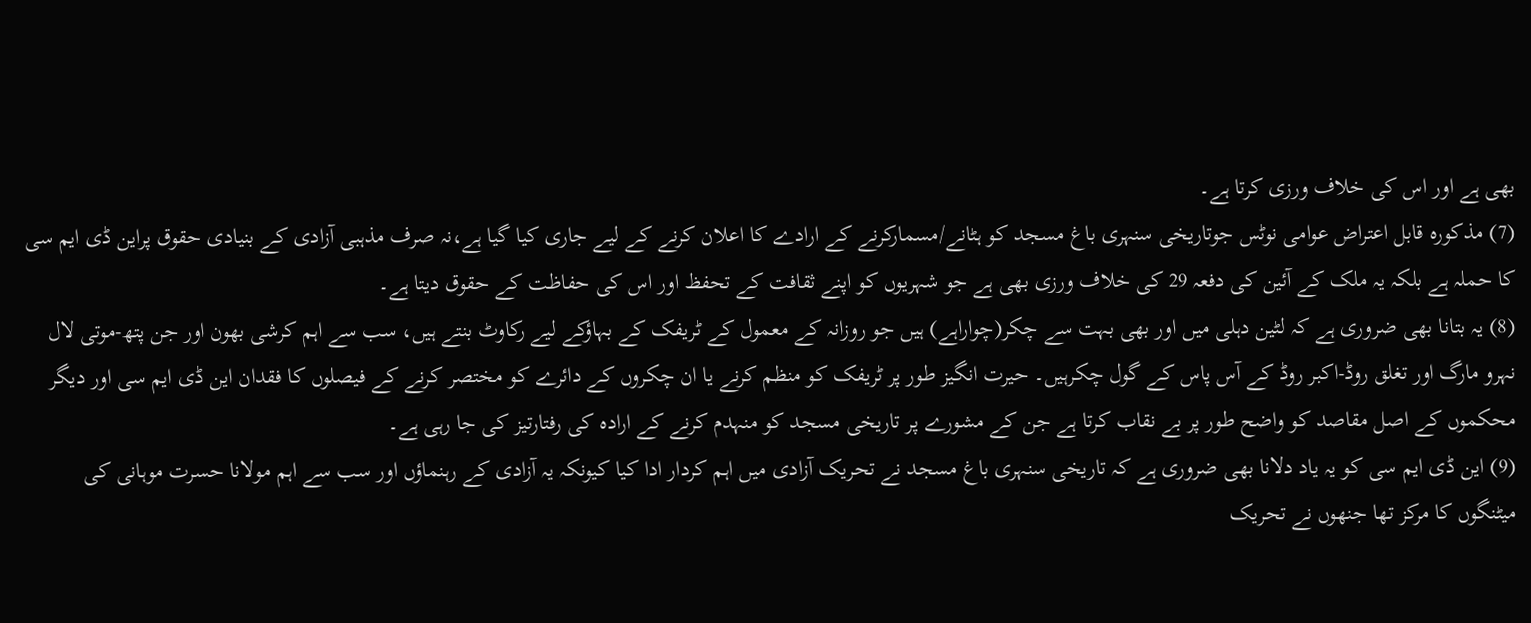بھی ہے اور اس کی خلاف ورزی کرتا ہے۔
(7) مذکورہ قابل اعتراض عوامی نوٹس جوتاریخی سنہری باغ مسجد کو ہٹانے/مسمارکرنے کے ارادے کا اعلان کرنے کے لیے جاری کیا گیا ہے،نہ صرف مذہبی آزادی کے بنیادی حقوق پراین ڈی ایم سی کا حملہ ہے بلکہ یہ ملک کے آئین کی دفعہ 29 کی خلاف ورزی بھی ہے جو شہریوں کو اپنے ثقافت کے تحفظ اور اس کی حفاظت کے حقوق دیتا ہے۔
(8) یہ بتانا بھی ضروری ہے کہ لٹین دہلی میں اور بھی بہت سے چکر(چواراہے) ہیں جو روزانہ کے معمول کے ٹریفک کے بہاؤکے لیے رکاوٹ بنتے ہیں، سب سے اہم کرشی بھون اور جن پتھ-موتی لال نہرو مارگ اور تغلق روڈ-اکبر روڈ کے آس پاس کے گول چکرہیں۔ حیرت انگیز طور پر ٹریفک کو منظم کرنے یا ان چکروں کے دائرے کو مختصر کرنے کے فیصلوں کا فقدان این ڈی ایم سی اور دیگر محکموں کے اصل مقاصد کو واضح طور پر بے نقاب کرتا ہے جن کے مشورے پر تاریخی مسجد کو منہدم کرنے کے ارادہ کی رفتارتیز کی جا رہی ہے۔
(9) این ڈی ایم سی کو یہ یاد دلانا بھی ضروری ہے کہ تاریخی سنہری باغ مسجد نے تحریک آزادی میں اہم کردار ادا کیا کیونکہ یہ آزادی کے رہنماؤں اور سب سے اہم مولانا حسرت موہانی کی میٹنگوں کا مرکز تھا جنھوں نے تحریک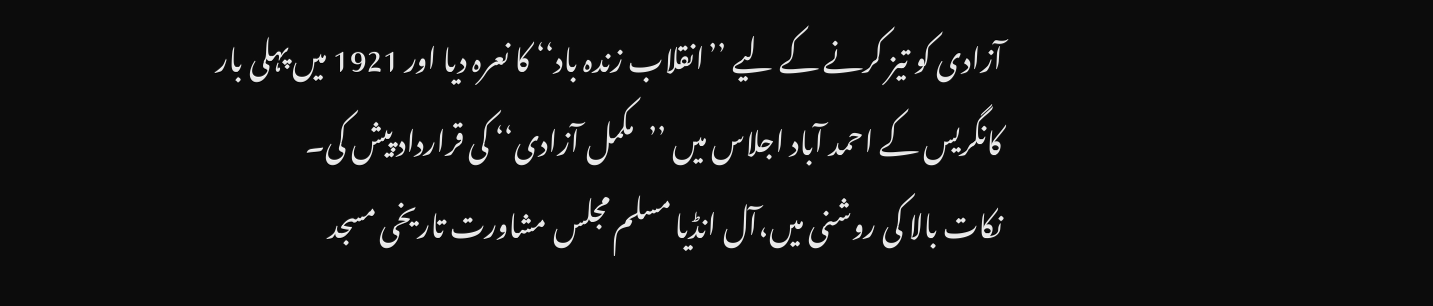آزادی کو تیز کرنے کے لیے ’’انقلاب زندہ باد‘‘ کا نعرہ دیا اور 1921 میں پہلی بار کانگریس کے احمد آباد اجلاس میں ’’مکمل آزادی‘‘ کی قرارداد پیش کی۔
نکات بالا کی روشنی میں،آل انڈیا مسلم مجلس مشاورت تاریخی مسجد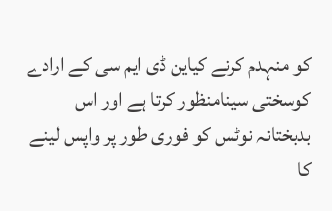کو منہدم کرنے کیاین ڈی ایم سی کے ارادے کوسختی سینامنظور کرتا ہے اور اس بدبختانہ نوٹس کو فوری طور پر واپس لینے کا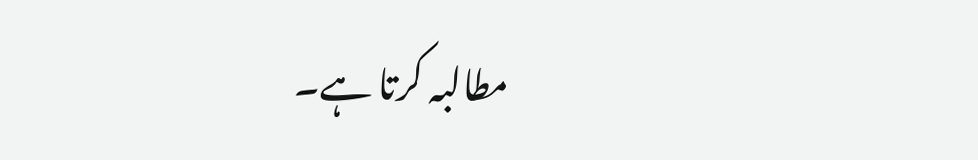مطالبہ کرتا ہے۔